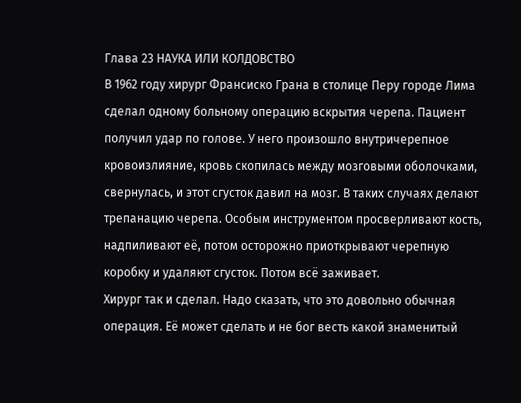Глава 23 НАУКА ИЛИ КОЛДОВСТВО
В 1962 году хирург Франсиско Грана в столице Перу городе Лима сделал одному больному операцию вскрытия черепа. Пациент получил удар по голове. У него произошло внутричерепное кровоизлияние, кровь скопилась между мозговыми оболочками, свернулась, и этот сгусток давил на мозг. В таких случаях делают трепанацию черепа. Особым инструментом просверливают кость, надпиливают её, потом осторожно приоткрывают черепную коробку и удаляют сгусток. Потом всё заживает.
Хирург так и сделал. Надо сказать, что это довольно обычная операция. Её может сделать и не бог весть какой знаменитый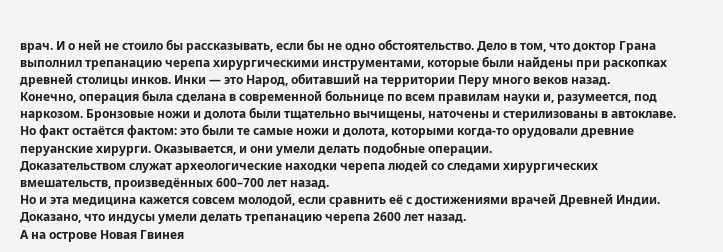врач. И о ней не стоило бы рассказывать, если бы не одно обстоятельство. Дело в том, что доктор Грана выполнил трепанацию черепа хирургическими инструментами, которые были найдены при раскопках древней столицы инков. Инки — это Народ, обитавший на территории Перу много веков назад.
Конечно, операция была сделана в современной больнице по всем правилам науки и, разумеется, под наркозом. Бронзовые ножи и долота были тщательно вычищены, наточены и стерилизованы в автоклаве. Но факт остаётся фактом: это были те самые ножи и долота, которыми когда-то орудовали древние перуанские хирурги. Оказывается, и они умели делать подобные операции.
Доказательством служат археологические находки черепа людей со следами хирургических вмешательств, произведённых 600–700 лет назад.
Но и эта медицина кажется совсем молодой, если сравнить её с достижениями врачей Древней Индии. Доказано, что индусы умели делать трепанацию черепа 2600 лет назад.
А на острове Новая Гвинея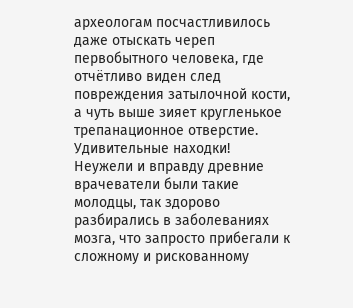археологам посчастливилось даже отыскать череп первобытного человека, где отчётливо виден след повреждения затылочной кости, а чуть выше зияет кругленькое трепанационное отверстие.
Удивительные находки!
Неужели и вправду древние врачеватели были такие молодцы, так здорово разбирались в заболеваниях мозга, что запросто прибегали к сложному и рискованному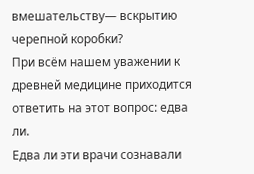вмешательству— вскрытию черепной коробки?
При всём нашем уважении к древней медицине приходится ответить на этот вопрос: едва ли.
Едва ли эти врачи сознавали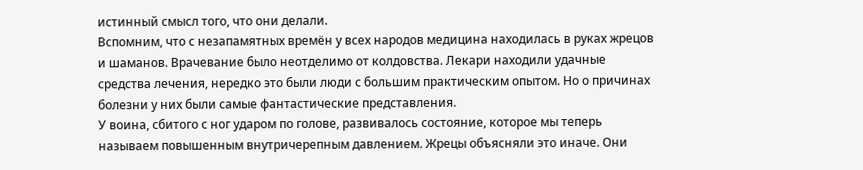истинный смысл того, что они делали.
Вспомним, что с незапамятных времён у всех народов медицина находилась в руках жрецов и шаманов. Врачевание было неотделимо от колдовства. Лекари находили удачные средства лечения, нередко это были люди с большим практическим опытом. Но о причинах болезни у них были самые фантастические представления.
У воина, сбитого с ног ударом по голове, развивалось состояние, которое мы теперь называем повышенным внутричерепным давлением. Жрецы объясняли это иначе. Они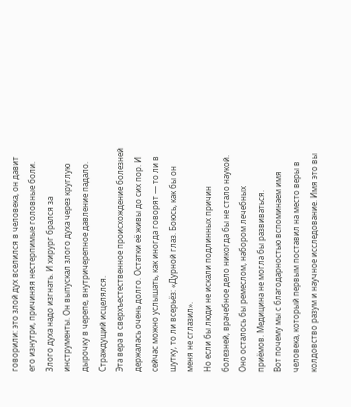говорили: это злой дух вселился в человека, он давит его изнутри, причиняя нестерпимые головные боли. Злого духа надо изгнать. И хирург брался за инструменты. Он выпускал злого духа через круглую дырочку в черепе, внутричерепное давление падало. Страждущий исцелялся.
Эта вера в сверхъестественное происхождение болезней держалась очень долго. Остатки её живы до сих пор. И сейчас можно услышать, как иногда говорят — то ли в шутку, то ли всерьёз: «Дурной глаз. Боюсь, как бы он меня не сглазил».
Но если бы люди не искали подлинных причин болезней, врачебное дело никогда бы не стало наукой. Оно осталось бы ремеслом, набором лечебных приёмов. Медицина не могла бы развиваться.
Вот почему мы с благодарностью вспоминаем имя человека, который первым поставил на место веры в колдовство разум и научное исследование. Имя это вы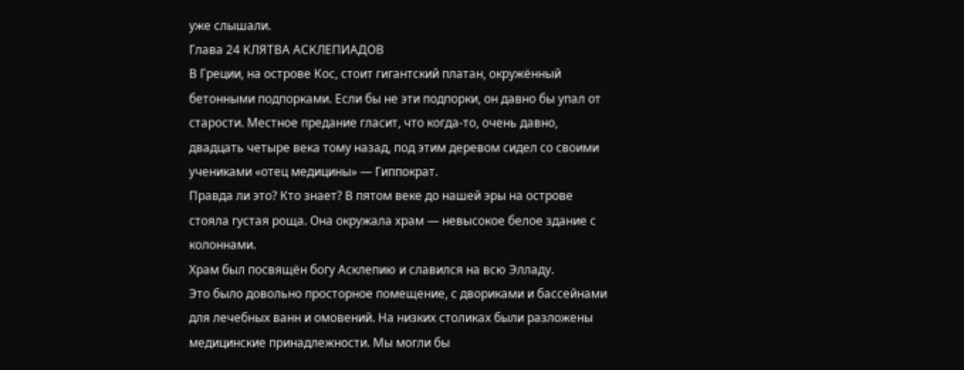уже слышали.
Глава 24 КЛЯТВА АСКЛЕПИАДОВ
В Греции, на острове Кос, стоит гигантский платан, окружённый бетонными подпорками. Если бы не эти подпорки, он давно бы упал от старости. Местное предание гласит, что когда-то, очень давно, двадцать четыре века тому назад, под этим деревом сидел со своими учениками «отец медицины» — Гиппократ.
Правда ли это? Кто знает? В пятом веке до нашей эры на острове стояла густая роща. Она окружала храм — невысокое белое здание с колоннами.
Храм был посвящён богу Асклепию и славился на всю Элладу.
Это было довольно просторное помещение, с двориками и бассейнами для лечебных ванн и омовений. На низких столиках были разложены медицинские принадлежности. Мы могли бы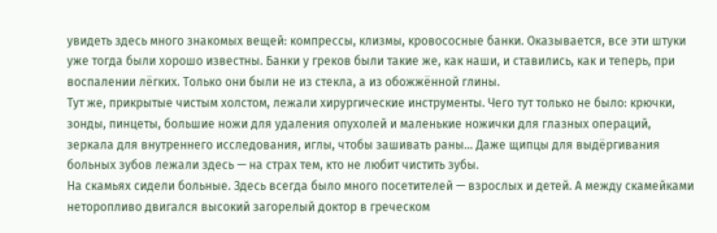увидеть здесь много знакомых вещей: компрессы, клизмы, кровососные банки. Оказывается, все эти штуки уже тогда были хорошо известны. Банки у греков были такие же, как наши, и ставились, как и теперь, при воспалении лёгких. Только они были не из стекла, а из обожжённой глины.
Тут же, прикрытые чистым холстом, лежали хирургические инструменты. Чего тут только не было: крючки, зонды, пинцеты, большие ножи для удаления опухолей и маленькие ножички для глазных операций, зеркала для внутреннего исследования, иглы, чтобы зашивать раны… Даже щипцы для выдёргивания больных зубов лежали здесь — на страх тем, кто не любит чистить зубы.
На скамьях сидели больные. Здесь всегда было много посетителей — взрослых и детей. А между скамейками неторопливо двигался высокий загорелый доктор в греческом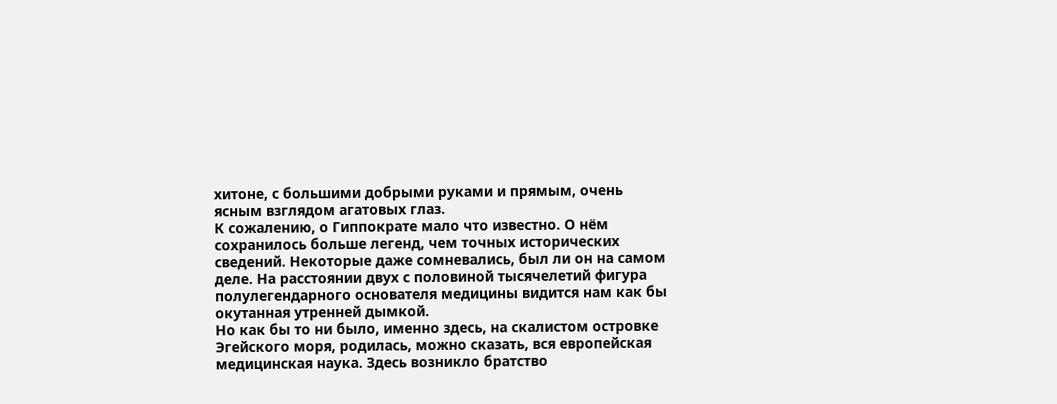хитоне, с большими добрыми руками и прямым, очень ясным взглядом агатовых глаз.
К сожалению, о Гиппократе мало что известно. О нём сохранилось больше легенд, чем точных исторических сведений. Некоторые даже сомневались, был ли он на самом деле. На расстоянии двух с половиной тысячелетий фигура полулегендарного основателя медицины видится нам как бы окутанная утренней дымкой.
Но как бы то ни было, именно здесь, на скалистом островке Эгейского моря, родилась, можно сказать, вся европейская медицинская наука. Здесь возникло братство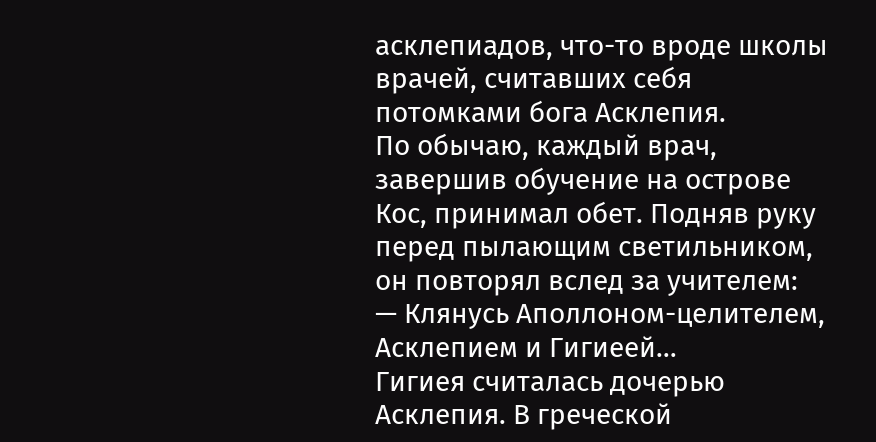асклепиадов, что-то вроде школы врачей, считавших себя потомками бога Асклепия.
По обычаю, каждый врач, завершив обучение на острове Кос, принимал обет. Подняв руку перед пылающим светильником, он повторял вслед за учителем:
— Клянусь Аполлоном-целителем, Асклепием и Гигиеей…
Гигиея считалась дочерью Асклепия. В греческой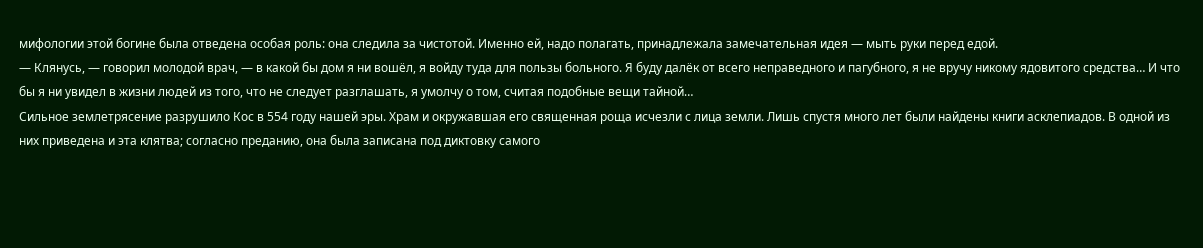мифологии этой богине была отведена особая роль: она следила за чистотой. Именно ей, надо полагать, принадлежала замечательная идея — мыть руки перед едой.
— Клянусь, — говорил молодой врач, — в какой бы дом я ни вошёл, я войду туда для пользы больного. Я буду далёк от всего неправедного и пагубного, я не вручу никому ядовитого средства… И что бы я ни увидел в жизни людей из того, что не следует разглашать, я умолчу о том, считая подобные вещи тайной…
Сильное землетрясение разрушило Кос в 554 году нашей эры. Храм и окружавшая его священная роща исчезли с лица земли. Лишь спустя много лет были найдены книги асклепиадов. В одной из них приведена и эта клятва; согласно преданию, она была записана под диктовку самого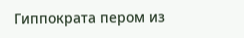Гиппократа пером из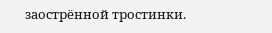заострённой тростинки.